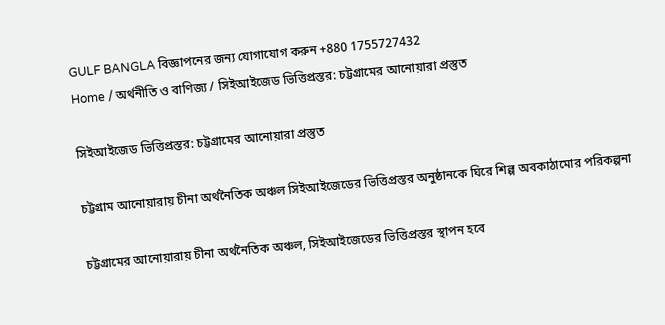GULF BANGLA বিজ্ঞাপনের জন্য যোগাযোগ করুন +880 1755727432
Home / অর্থনীতি ও বাণিজ্য / সিইআইজেড ভিত্তিপ্রস্তর: চট্টগ্রামের আনোয়ারা প্রস্তুত

সিইআইজেড ভিত্তিপ্রস্তর: চট্টগ্রামের আনোয়ারা প্রস্তুত

চট্টগ্রাম আনোয়ারায় চীনা অর্থনৈতিক অঞ্চল সিইআইজেডের ভিত্তিপ্রস্তর অনুষ্ঠানকে ঘিরে শিল্প অবকাঠামোর পরিকল্পনা

চট্টগ্রামের আনোয়ারায় চীনা অর্থনৈতিক অঞ্চল, সিইআইজেডের ভিত্তিপ্রস্তর স্থাপন হবে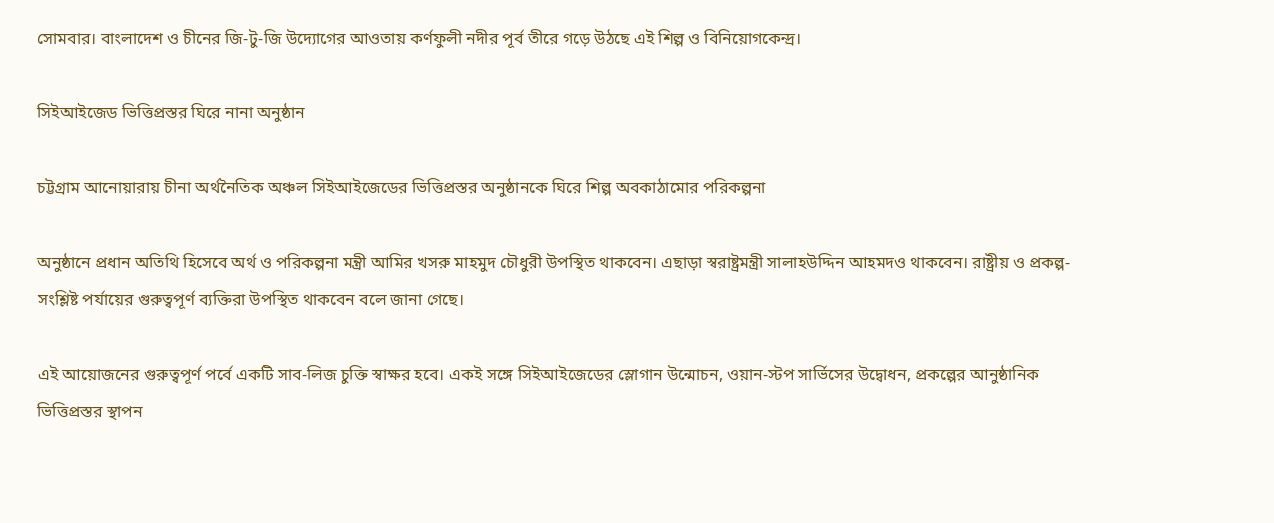সোমবার। বাংলাদেশ ও চীনের জি-টু-জি উদ্যোগের আওতায় কর্ণফুলী নদীর পূর্ব তীরে গড়ে উঠছে এই শিল্প ও বিনিয়োগকেন্দ্র।

সিইআইজেড ভিত্তিপ্রস্তর ঘিরে নানা অনুষ্ঠান

চট্টগ্রাম আনোয়ারায় চীনা অর্থনৈতিক অঞ্চল সিইআইজেডের ভিত্তিপ্রস্তর অনুষ্ঠানকে ঘিরে শিল্প অবকাঠামোর পরিকল্পনা

অনুষ্ঠানে প্রধান অতিথি হিসেবে অর্থ ও পরিকল্পনা মন্ত্রী আমির খসরু মাহমুদ চৌধুরী উপস্থিত থাকবেন। এছাড়া স্বরাষ্ট্রমন্ত্রী সালাহউদ্দিন আহমদও থাকবেন। রাষ্ট্রীয় ও প্রকল্প-সংশ্লিষ্ট পর্যায়ের গুরুত্বপূর্ণ ব্যক্তিরা উপস্থিত থাকবেন বলে জানা গেছে।

এই আয়োজনের গুরুত্বপূর্ণ পর্বে একটি সাব-লিজ চুক্তি স্বাক্ষর হবে। একই সঙ্গে সিইআইজেডের স্লোগান উন্মোচন, ওয়ান-স্টপ সার্ভিসের উদ্বোধন, প্রকল্পের আনুষ্ঠানিক ভিত্তিপ্রস্তর স্থাপন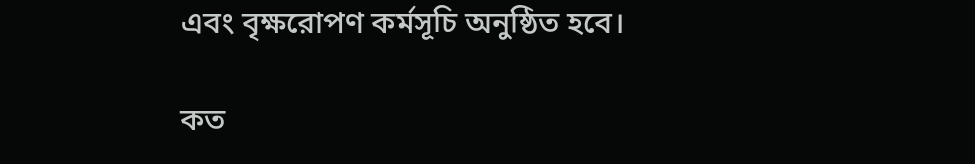এবং বৃক্ষরোপণ কর্মসূচি অনুষ্ঠিত হবে।

কত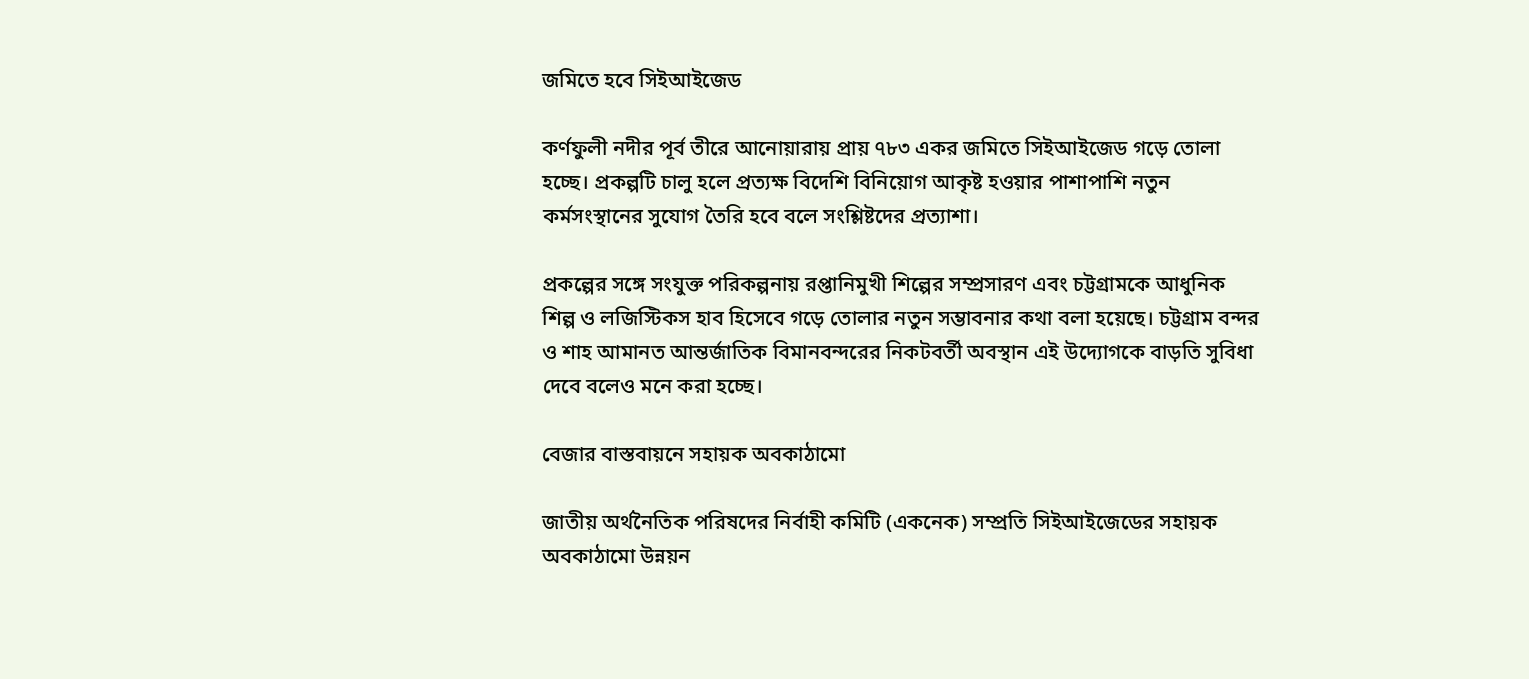জমিতে হবে সিইআইজেড

কর্ণফুলী নদীর পূর্ব তীরে আনোয়ারায় প্রায় ৭৮৩ একর জমিতে সিইআইজেড গড়ে তোলা হচ্ছে। প্রকল্পটি চালু হলে প্রত্যক্ষ বিদেশি বিনিয়োগ আকৃষ্ট হওয়ার পাশাপাশি নতুন কর্মসংস্থানের সুযোগ তৈরি হবে বলে সংশ্লিষ্টদের প্রত্যাশা।

প্রকল্পের সঙ্গে সংযুক্ত পরিকল্পনায় রপ্তানিমুখী শিল্পের সম্প্রসারণ এবং চট্টগ্রামকে আধুনিক শিল্প ও লজিস্টিকস হাব হিসেবে গড়ে তোলার নতুন সম্ভাবনার কথা বলা হয়েছে। চট্টগ্রাম বন্দর ও শাহ আমানত আন্তর্জাতিক বিমানবন্দরের নিকটবর্তী অবস্থান এই উদ্যোগকে বাড়তি সুবিধা দেবে বলেও মনে করা হচ্ছে।

বেজার বাস্তবায়নে সহায়ক অবকাঠামো

জাতীয় অর্থনৈতিক পরিষদের নির্বাহী কমিটি (একনেক) সম্প্রতি সিইআইজেডের সহায়ক অবকাঠামো উন্নয়ন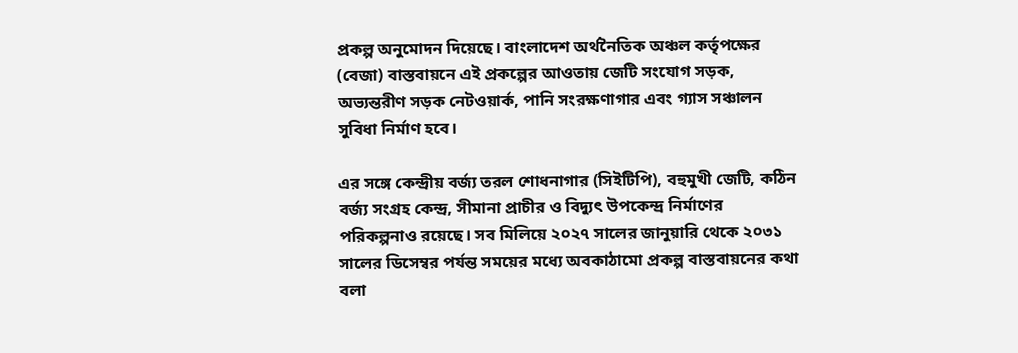প্রকল্প অনুমোদন দিয়েছে। বাংলাদেশ অর্থনৈতিক অঞ্চল কর্তৃপক্ষের (বেজা) বাস্তবায়নে এই প্রকল্পের আওতায় জেটি সংযোগ সড়ক, অভ্যন্তরীণ সড়ক নেটওয়ার্ক, পানি সংরক্ষণাগার এবং গ্যাস সঞ্চালন সুবিধা নির্মাণ হবে।

এর সঙ্গে কেন্দ্রীয় বর্জ্য তরল শোধনাগার (সিইটিপি), বহুমুখী জেটি, কঠিন বর্জ্য সংগ্রহ কেন্দ্র, সীমানা প্রাচীর ও বিদ্যুৎ উপকেন্দ্র নির্মাণের পরিকল্পনাও রয়েছে। সব মিলিয়ে ২০২৭ সালের জানুয়ারি থেকে ২০৩১ সালের ডিসেম্বর পর্যন্ত সময়ের মধ্যে অবকাঠামো প্রকল্প বাস্তবায়নের কথা বলা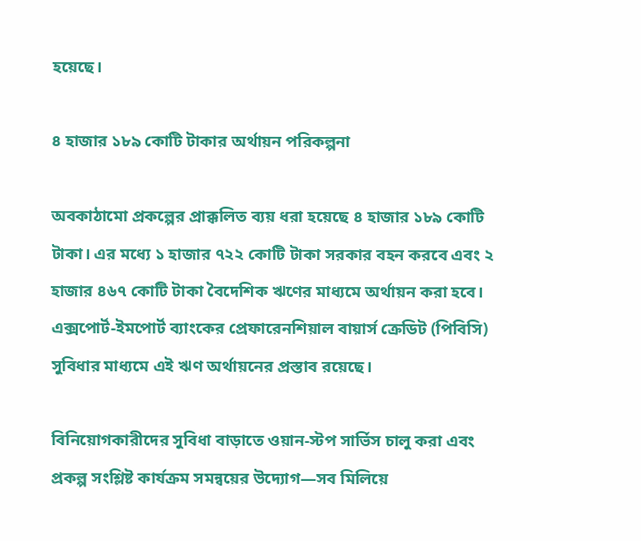হয়েছে।

৪ হাজার ১৮৯ কোটি টাকার অর্থায়ন পরিকল্পনা

অবকাঠামো প্রকল্পের প্রাক্কলিত ব্যয় ধরা হয়েছে ৪ হাজার ১৮৯ কোটি টাকা। এর মধ্যে ১ হাজার ৭২২ কোটি টাকা সরকার বহন করবে এবং ২ হাজার ৪৬৭ কোটি টাকা বৈদেশিক ঋণের মাধ্যমে অর্থায়ন করা হবে। এক্সপোর্ট-ইমপোর্ট ব্যাংকের প্রেফারেনশিয়াল বায়ার্স ক্রেডিট (পিবিসি) সুবিধার মাধ্যমে এই ঋণ অর্থায়নের প্রস্তাব রয়েছে।

বিনিয়োগকারীদের সুবিধা বাড়াতে ওয়ান-স্টপ সার্ভিস চালু করা এবং প্রকল্প সংশ্লিষ্ট কার্যক্রম সমন্বয়ের উদ্যোগ—সব মিলিয়ে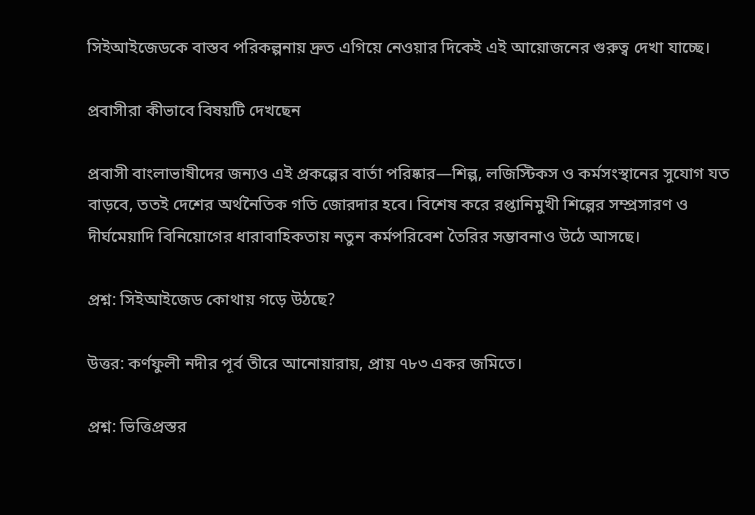সিইআইজেডকে বাস্তব পরিকল্পনায় দ্রুত এগিয়ে নেওয়ার দিকেই এই আয়োজনের গুরুত্ব দেখা যাচ্ছে।

প্রবাসীরা কীভাবে বিষয়টি দেখছেন

প্রবাসী বাংলাভাষীদের জন্যও এই প্রকল্পের বার্তা পরিষ্কার—শিল্প, লজিস্টিকস ও কর্মসংস্থানের সুযোগ যত বাড়বে, ততই দেশের অর্থনৈতিক গতি জোরদার হবে। বিশেষ করে রপ্তানিমুখী শিল্পের সম্প্রসারণ ও দীর্ঘমেয়াদি বিনিয়োগের ধারাবাহিকতায় নতুন কর্মপরিবেশ তৈরির সম্ভাবনাও উঠে আসছে।

প্রশ্ন: সিইআইজেড কোথায় গড়ে উঠছে?

উত্তর: কর্ণফুলী নদীর পূর্ব তীরে আনোয়ারায়, প্রায় ৭৮৩ একর জমিতে।

প্রশ্ন: ভিত্তিপ্রস্তর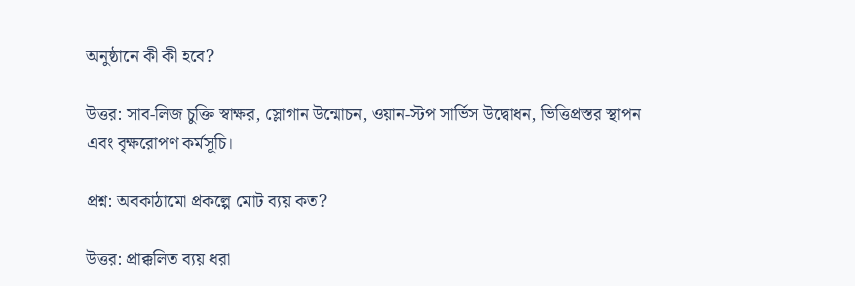অনুষ্ঠানে কী কী হবে?

উত্তর: সাব-লিজ চুক্তি স্বাক্ষর, স্লোগান উন্মোচন, ওয়ান-স্টপ সার্ভিস উদ্বোধন, ভিত্তিপ্রস্তর স্থাপন এবং বৃক্ষরোপণ কর্মসূচি।

প্রশ্ন: অবকাঠামো প্রকল্পে মোট ব্যয় কত?

উত্তর: প্রাক্কলিত ব্যয় ধরা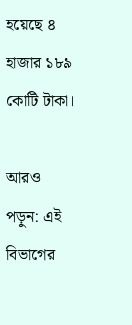হয়েছে ৪ হাজার ১৮৯ কোটি টাকা।

আরও পড়ুন: এই বিভাগের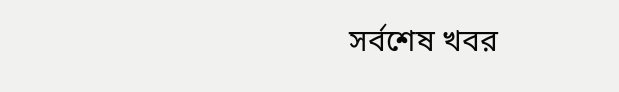সর্বশেষ খবর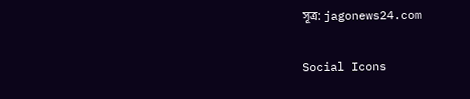সূত্র: jagonews24.com

Social Icons